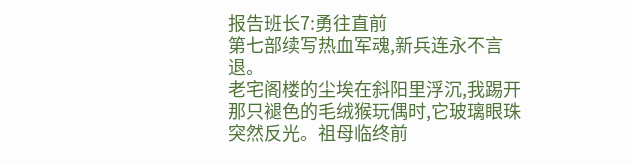报告班长7:勇往直前
第七部续写热血军魂,新兵连永不言退。
老宅阁楼的尘埃在斜阳里浮沉,我踢开那只褪色的毛绒猴玩偶时,它玻璃眼珠突然反光。祖母临终前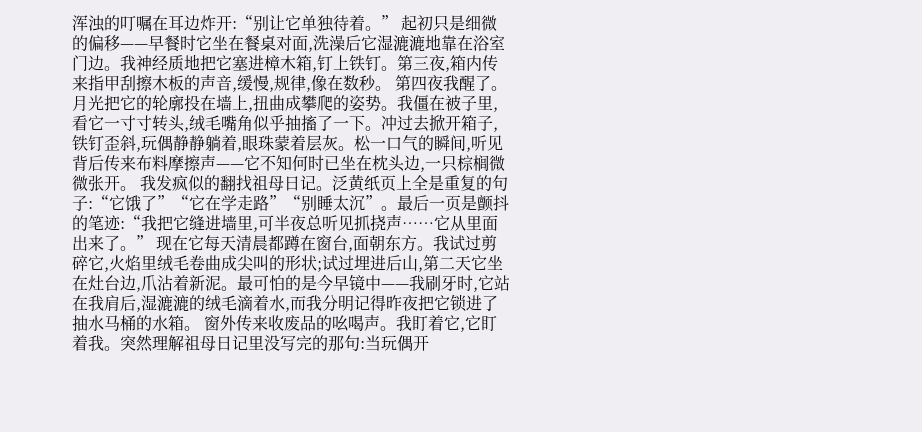浑浊的叮嘱在耳边炸开:“别让它单独待着。” 起初只是细微的偏移——早餐时它坐在餐桌对面,洗澡后它湿漉漉地靠在浴室门边。我神经质地把它塞进樟木箱,钉上铁钉。第三夜,箱内传来指甲刮擦木板的声音,缓慢,规律,像在数秒。 第四夜我醒了。月光把它的轮廓投在墙上,扭曲成攀爬的姿势。我僵在被子里,看它一寸寸转头,绒毛嘴角似乎抽搐了一下。冲过去掀开箱子,铁钉歪斜,玩偶静静躺着,眼珠蒙着层灰。松一口气的瞬间,听见背后传来布料摩擦声——它不知何时已坐在枕头边,一只棕榈微微张开。 我发疯似的翻找祖母日记。泛黄纸页上全是重复的句子:“它饿了”“它在学走路”“别睡太沉”。最后一页是颤抖的笔迹:“我把它缝进墙里,可半夜总听见抓挠声……它从里面出来了。” 现在它每天清晨都蹲在窗台,面朝东方。我试过剪碎它,火焰里绒毛卷曲成尖叫的形状;试过埋进后山,第二天它坐在灶台边,爪沾着新泥。最可怕的是今早镜中——我刷牙时,它站在我肩后,湿漉漉的绒毛滴着水,而我分明记得昨夜把它锁进了抽水马桶的水箱。 窗外传来收废品的吆喝声。我盯着它,它盯着我。突然理解祖母日记里没写完的那句:当玩偶开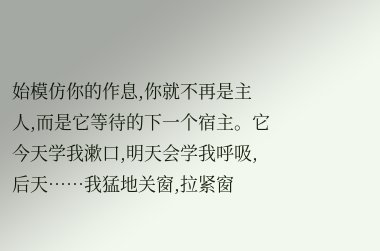始模仿你的作息,你就不再是主人,而是它等待的下一个宿主。它今天学我漱口,明天会学我呼吸,后天……我猛地关窗,拉紧窗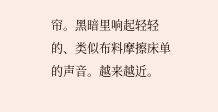帘。黑暗里响起轻轻的、类似布料摩擦床单的声音。越来越近。